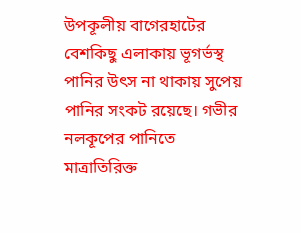উপকূলীয় বাগেরহাটের বেশকিছু এলাকায় ভূগর্ভস্থ পানির উৎস না থাকায় সুপেয় পানির সংকট রয়েছে। গভীর নলকূপের পানিতে মাত্রাতিরিক্ত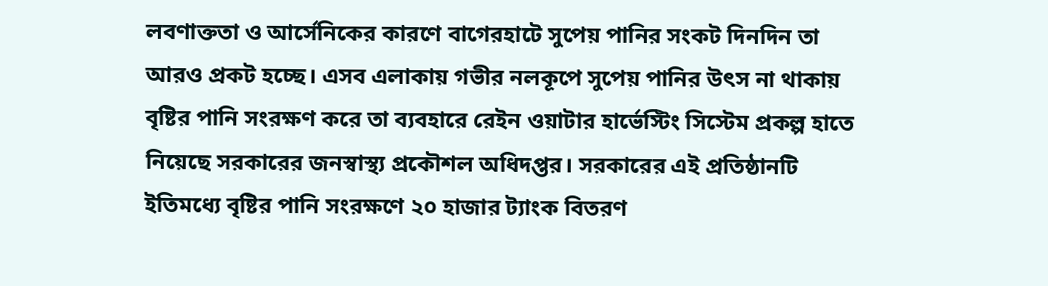লবণাক্ততা ও আর্সেনিকের কারণে বাগেরহাটে সুপেয় পানির সংকট দিনদিন তা আরও প্রকট হচ্ছে। এসব এলাকায় গভীর নলকূপে সুপেয় পানির উৎস না থাকায় বৃষ্টির পানি সংরক্ষণ করে তা ব্যবহারে রেইন ওয়াটার হার্ভেস্টিং সিস্টেম প্রকল্প হাতে নিয়েছে সরকারের জনস্বাস্থ্য প্রকৌশল অধিদপ্তর। সরকারের এই প্রতিষ্ঠানটি ইতিমধ্যে বৃষ্টির পানি সংরক্ষণে ২০ হাজার ট্যাংক বিতরণ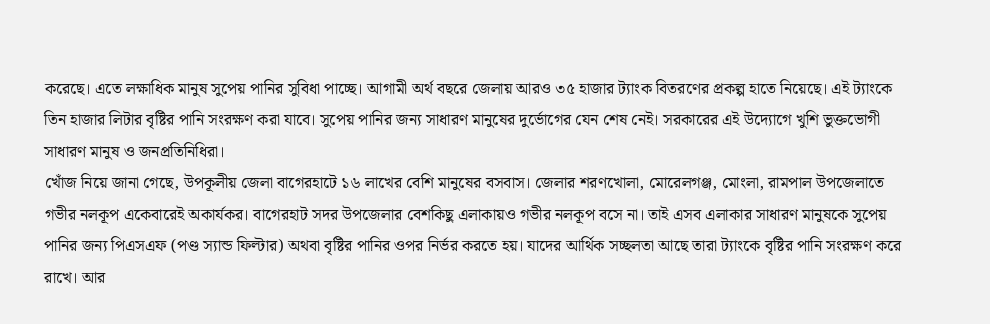করেছে। এতে লক্ষাধিক মানুষ সুপেয় পানির সুবিধা পাচ্ছে। আগামী অর্থ বছরে জেলায় আরও ৩৫ হাজার ট্যাংক বিতরণের প্রকল্প হাতে নিয়েছে। এই ট্যাংকে তিন হাজার লিটার বৃষ্টির পানি সংরক্ষণ করা যাবে। সুপেয় পানির জন্য সাধারণ মানুষের দুর্ভোগের যেন শেষ নেই। সরকারের এই উদ্যোগে খুশি ভুক্তভোগী সাধারণ মানুষ ও জনপ্রতিনিধিরা।
খোঁজ নিয়ে জানা গেছে, উপকূলীয় জেলা বাগেরহাটে ১৬ লাখের বেশি মানুষের বসবাস। জেলার শরণখোলা, মোরেলগঞ্জ, মোংলা, রামপাল উপজেলাতে গভীর নলকূপ একেবারেই অকার্যকর। বাগেরহাট সদর উপজেলার বেশকিছু এলাকায়ও গভীর নলকূপ বসে না। তাই এসব এলাকার সাধারণ মানুষকে সুপেয় পানির জন্য পিএসএফ (পণ্ড স্যান্ড ফিল্টার) অথবা বৃষ্টির পানির ওপর নির্ভর করতে হয়। যাদের আর্থিক সচ্ছলতা আছে তারা ট্যাংকে বৃষ্টির পানি সংরক্ষণ করে রাখে। আর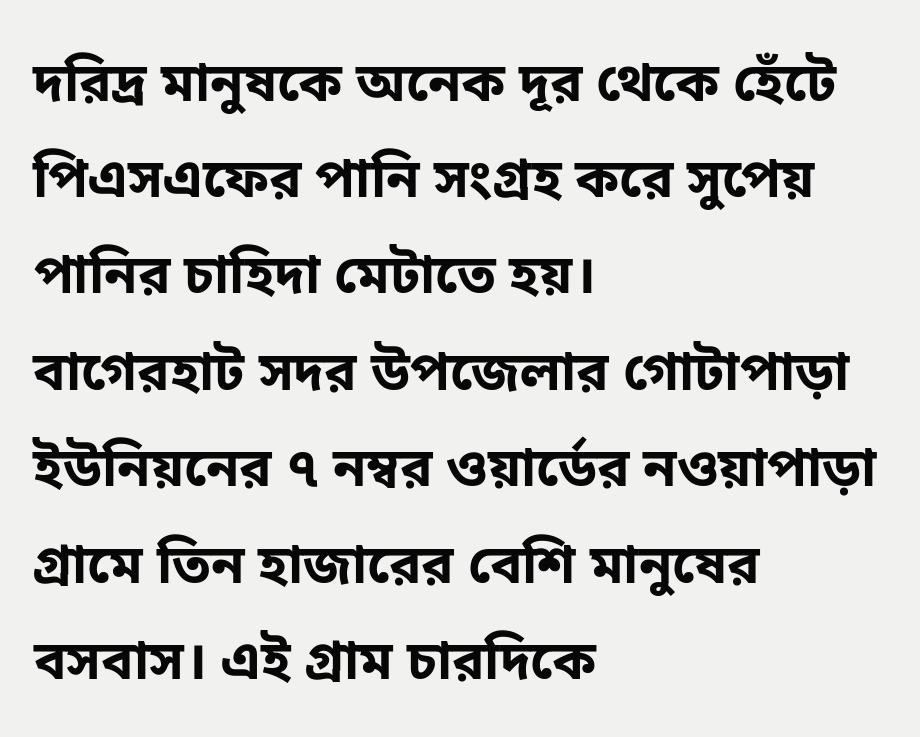দরিদ্র মানুষকে অনেক দূর থেকে হেঁটে পিএসএফের পানি সংগ্রহ করে সুপেয় পানির চাহিদা মেটাতে হয়।
বাগেরহাট সদর উপজেলার গোটাপাড়া ইউনিয়নের ৭ নম্বর ওয়ার্ডের নওয়াপাড়া গ্রামে তিন হাজারের বেশি মানুষের বসবাস। এই গ্রাম চারদিকে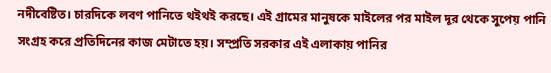নদীবেষ্টিত। চারদিকে লবণ পানিতে থইথই করছে। এই গ্রামের মানুষকে মাইলের পর মাইল দূর থেকে সুপেয় পানি সংগ্রহ করে প্রতিদিনের কাজ মেটাতে হয়। সম্প্রতি সরকার এই এলাকায় পানির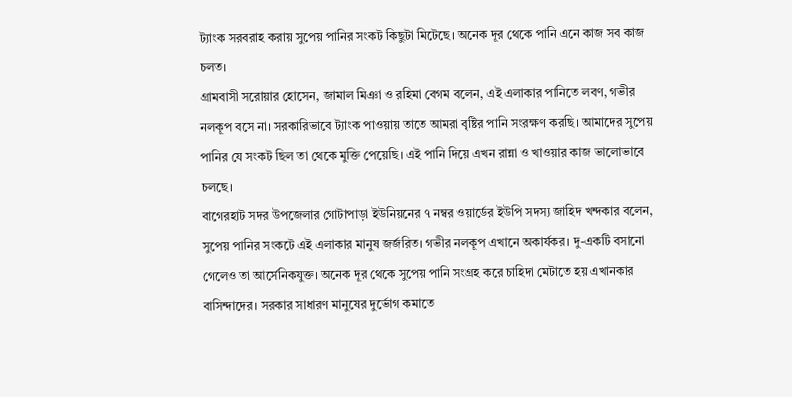ট্যাংক সরবরাহ করায় সুপেয় পানির সংকট কিছুটা মিটেছে। অনেক দূর থেকে পানি এনে কাজ সব কাজ চলত।
গ্রামবাসী সরোয়ার হোসেন, জামাল মিঞা ও রহিমা বেগম বলেন, এই এলাকার পানিতে লবণ, গভীর নলকূপ বসে না। সরকারিভাবে ট্যাংক পাওয়ায় তাতে আমরা বৃষ্টির পানি সংরক্ষণ করছি। আমাদের সুপেয় পানির যে সংকট ছিল তা থেকে মুক্তি পেয়েছি। এই পানি দিয়ে এখন রান্না ও খাওয়ার কাজ ভালোভাবে চলছে।
বাগেরহাট সদর উপজেলার গোটাপাড়া ইউনিয়নের ৭ নম্বর ওয়ার্ডের ইউপি সদস্য জাহিদ খন্দকার বলেন, সুপেয় পানির সংকটে এই এলাকার মানুষ জর্জরিত। গভীর নলকূপ এখানে অকার্যকর। দু-একটি বসানো গেলেও তা আর্সেনিকযুক্ত। অনেক দূর থেকে সুপেয় পানি সংগ্রহ করে চাহিদা মেটাতে হয় এখানকার বাসিন্দাদের। সরকার সাধারণ মানুষের দুর্ভোগ কমাতে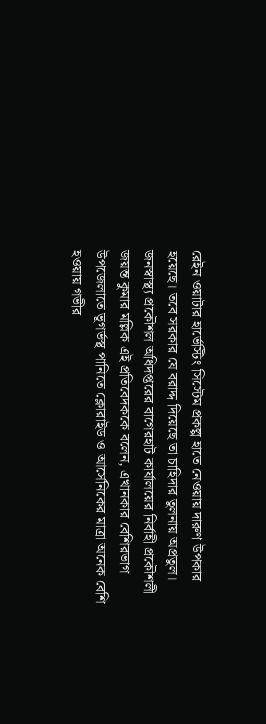রেইন ওয়াটার হার্ভেস্টিং সিস্টেম প্রকল্প হাতে নেওয়ায় দারুণ উপকার হয়েছে। তবে সরকার যে বরাদ্দ দিয়েছে তা চাহিদার তুলনায় অপ্রতুল।
জনস্বাস্থ্য প্রকৌশল অধিদপ্তরের বাগেরহাট কার্যালয়ের নির্বাহী প্রকৌশলী জয়ন্ত কুমার মল্লিক এই প্রতিবেদককে বলেন, এখানকার বেশিরভাগ উপজেলাতে ভূগর্ভস্থ পানিতে ক্লোরাইড ও আর্সেনিকের মাত্রা অনেক বেশি হওয়ায় গভীর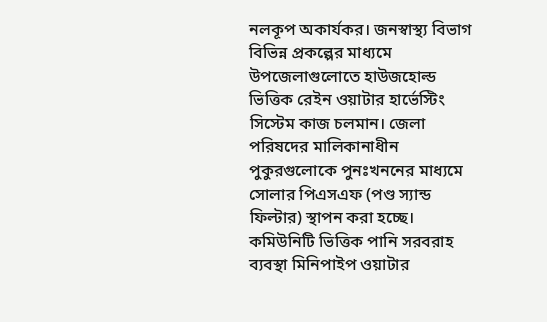নলকূপ অকার্যকর। জনস্বাস্থ্য বিভাগ বিভিন্ন প্রকল্পের মাধ্যমে উপজেলাগুলোতে হাউজহোল্ড ভিত্তিক রেইন ওয়াটার হার্ভেস্টিং সিস্টেম কাজ চলমান। জেলা পরিষদের মালিকানাধীন পুকুরগুলোকে পুনঃখননের মাধ্যমে সোলার পিএসএফ (পণ্ড স্যান্ড ফিল্টার) স্থাপন করা হচ্ছে। কমিউনিটি ভিত্তিক পানি সরবরাহ ব্যবস্থা মিনিপাইপ ওয়াটার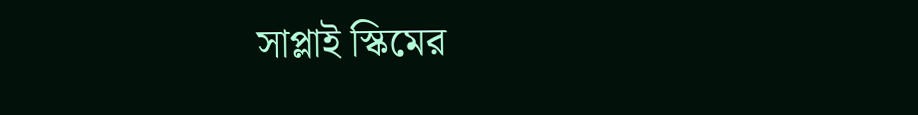সাপ্লাই স্কিমের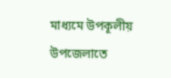মাধ্যমে উপকূলীয় উপজেলাতে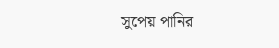সুপেয় পানির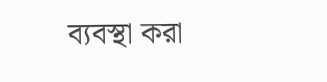ব্যবস্থা করা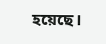হয়েছে।